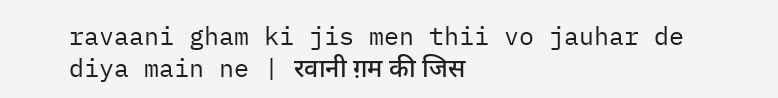ravaani gham ki jis men thii vo jauhar de diya main ne | रवानी ग़म की जिस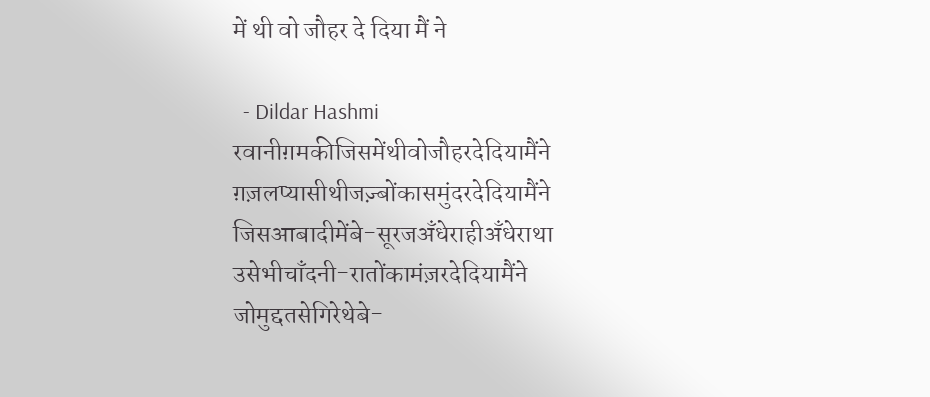में थी वो जौहर दे दिया मैं ने

  - Dildar Hashmi
रवानीग़मकीजिसमेंथीवोजौहरदेदियामैंने
ग़ज़लप्यासीथीजज़्बोंकासमुंदरदेदियामैंने
जिसआबादीमेंबे-सूरजअँधेराहीअँधेराथा
उसेभीचाँदनी-रातोंकामंज़रदेदियामैंने
जोमुद्दतसेगिरेथेबे-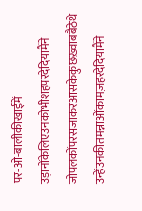पर-ओ-बालीकीखाईमें
उड़ानोंकेलिएउनकोभीशहपरदेदियामैंने
जोपलकोंपरसजाकरआसकेकुछख़्वाबबैठेथे
उन्हेंउनकीतमन्नाओंकामज़हरदेदियामैंने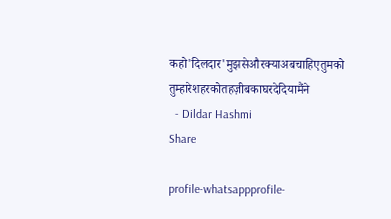कहो'दिलदार'मुझसेऔरक्याअबचाहिएतुमको
तुम्हारेशहरकोतहज़ीबकाघरदेदियामैंने
  - Dildar Hashmi
Share

profile-whatsappprofile-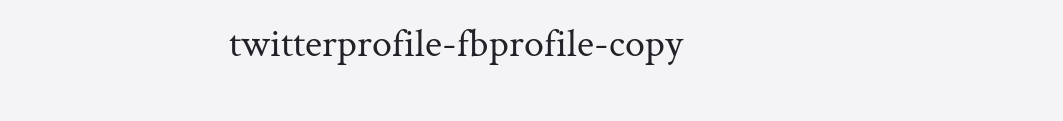twitterprofile-fbprofile-copy